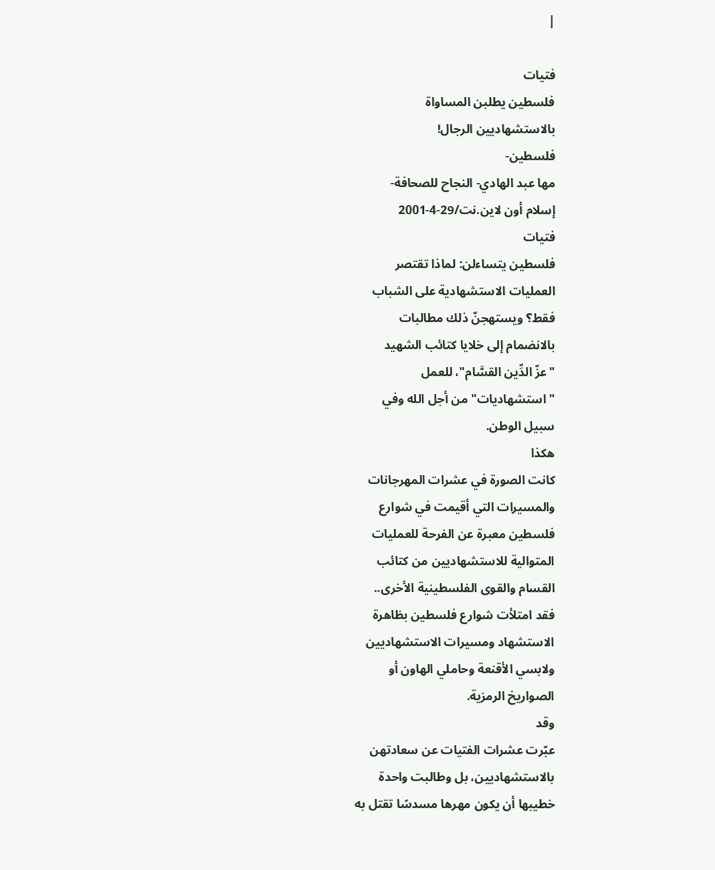|

فتيات
فلسطين يطلبن المساواة
بالاستشهاديين الرجال!
فلسطين-
مها عبد الهادي- النجاح للصحافة-
إسلام أون لاين.نت/29-4-2001
فتيات
فلسطين يتساءلن: لماذا تقتصر
العمليات الاستشهادية على الشباب
فقط؟ ويستهجنّ ذلك مطالبات
بالانضمام إلى خلايا كتائب الشهيد
"عزّ الدِّين القسَّام"، للعمل
"استشهاديات" من أجل الله وفي
سبيل الوطن.
هكذا
كانت الصورة في عشرات المهرجانات
والمسيرات التي أقيمت في شوارع
فلسطين معبرة عن الفرحة للعمليات
المتوالية للاستشهاديين من كتائب
القسام والقوى الفلسطينية الأخرى..
فقد امتلأت شوارع فلسطين بظاهرة
الاستشهاد ومسيرات الاستشهاديين
ولابسي الأقنعة وحاملي الهاون أو
الصواريخ الرمزية.
وقد
عبّرت عشرات الفتيات عن سعادتهن
بالاستشهاديين، بل وطالبت واحدة
خطيبها أن يكون مهرها مسدسًا تقتل به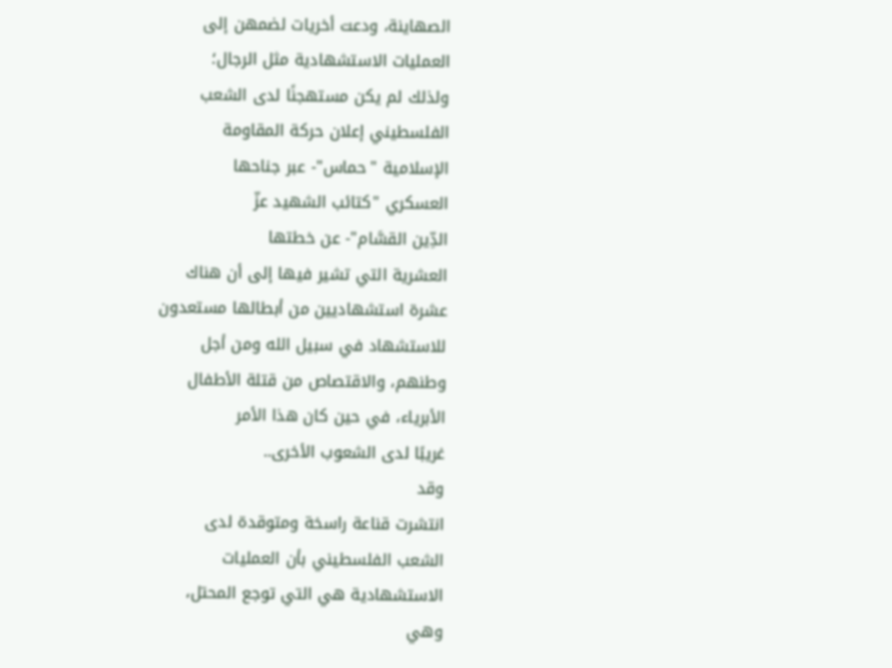الصهاينة، ودعت أخريات لضمهن إلى
العمليات الاستشهادية مثل الرجال؛
ولذلك لم يكن مستهجنًا لدى الشعب
الفلسطيني إعلان حركة المقاومة
الإسلامية "حماس"- عبر جناحها
العسكري "كتائب الشهيد عزّ
الدِّين القسَّام"- عن خطتها
العشرية التي تشير فيها إلى أن هناك
عشرة استشهاديين من أبطالها مستعدون
للاستشهاد في سبيل الله ومن أجل
وطنهم، والاقتصاص من قتلة الأطفال
الأبرياء، في حين كان هذا الأمر
غريبًا لدى الشعوب الأخرى..
وقد
انتشرت قناعة راسخة ومتوقدة لدى
الشعب الفلسطيني بأن العمليات
الاستشهادية هي التي توجع المحتل،
وهي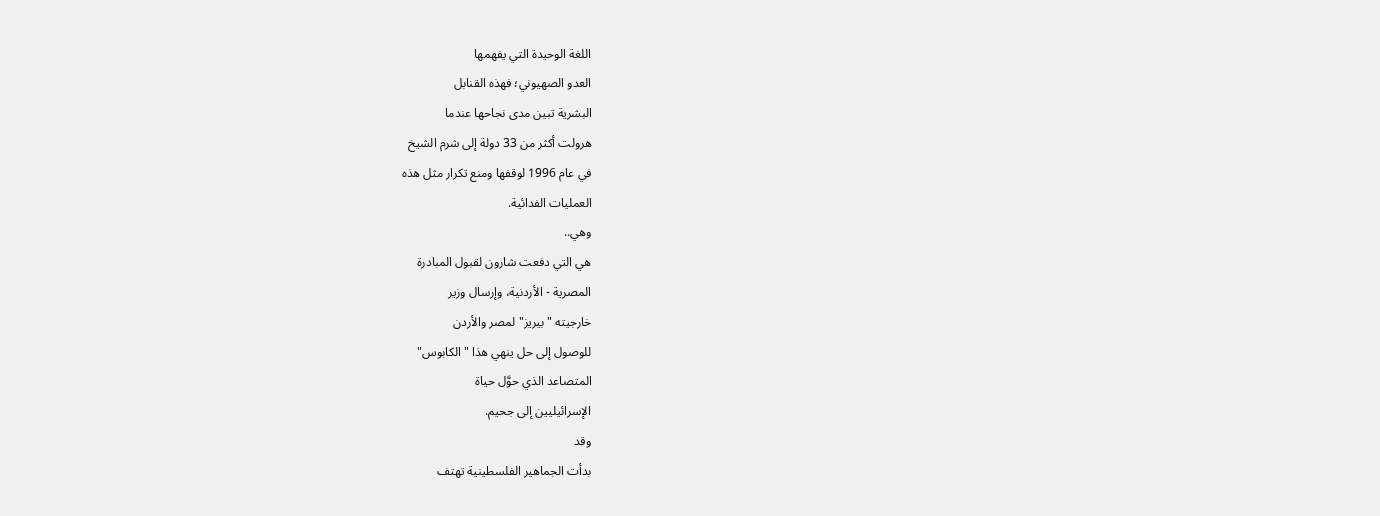اللغة الوحيدة التي يفهمها
العدو الصهيوني؛ فهذه القنابل
البشرية تبين مدى نجاحها عندما
هرولت أكثر من 33 دولة إلى شرم الشيخ
في عام 1996 لوقفها ومنع تكرار مثل هذه
العمليات الفدائية.
وهي..
هي التي دفعت شارون لقبول المبادرة
المصرية - الأردنية، وإرسال وزير
خارجيته "بيريز" لمصر والأردن
للوصول إلى حل ينهي هذا "الكابوس"
المتصاعد الذي حوَّل حياة
الإسرائيليين إلى جحيم.
وقد
بدأت الجماهير الفلسطينية تهتف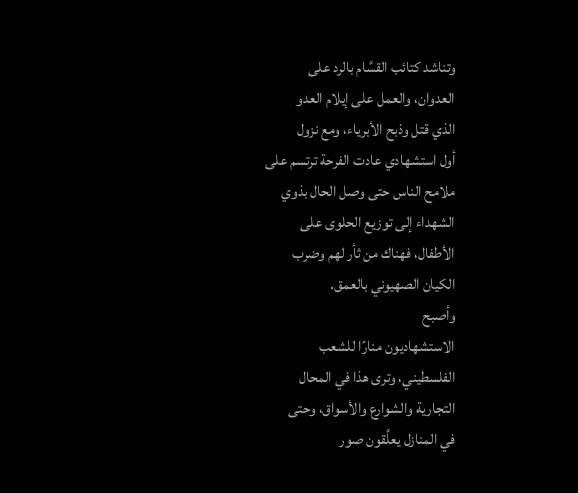وتناشد كتائب القسَّام بالرد على
العدوان، والعمل على إيلام العدو
الذي قتل وذبح الأبرياء، ومع نزول
أول استشهادي عادت الفرحة ترتسم على
ملامح الناس حتى وصل الحال بذوي
الشهداء إلى توزيع الحلوى على
الأطفال، فهناك من ثأر لهم وضرب
الكيان الصهيوني بالعمق.
وأصبح
الاستشهاديون منارًا للشعب
الفلسطيني، وترى هذا في المحال
التجارية والشوارع والأسواق، وحتى
في المنازل يعلَّقون صور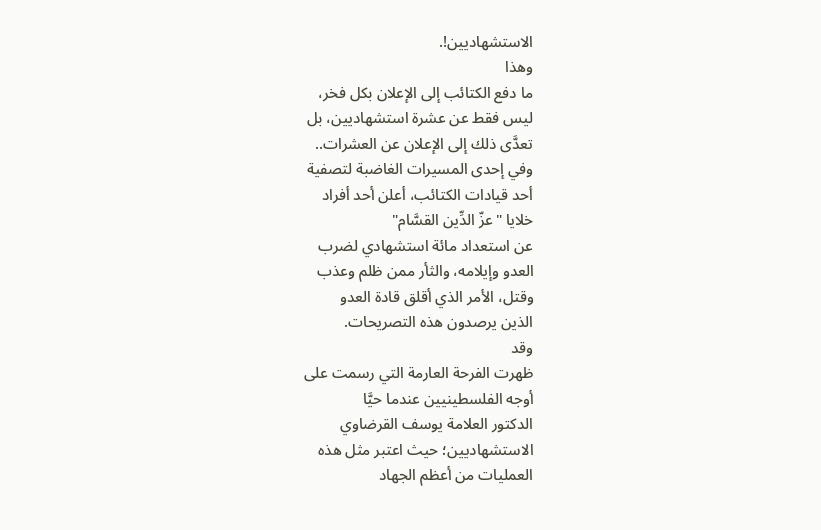الاستشهاديين!.
وهذا
ما دفع الكتائب إلى الإعلان بكل فخر،
ليس فقط عن عشرة استشهاديين، بل
تعدَّى ذلك إلى الإعلان عن العشرات..
وفي إحدى المسيرات الغاضبة لتصفية
أحد قيادات الكتائب، أعلن أحد أفراد
خلايا "عزّ الدِّين القسَّام"
عن استعداد مائة استشهادي لضرب
العدو وإيلامه، والثأر ممن ظلم وعذب
وقتل، الأمر الذي أقلق قادة العدو
الذين يرصدون هذه التصريحات.
وقد
ظهرت الفرحة العارمة التي رسمت على
أوجه الفلسطينيين عندما حيَّا
الدكتور العلامة يوسف القرضاوي
الاستشهاديين؛ حيث اعتبر مثل هذه
العمليات من أعظم الجهاد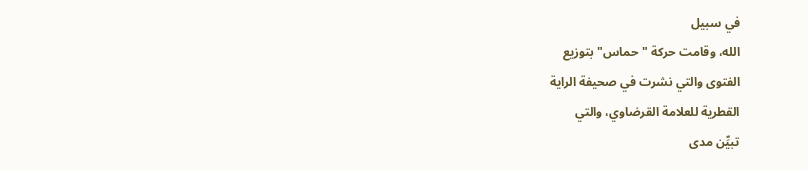في سبيل
الله، وقامت حركة "حماس" بتوزيع
الفتوى والتي نشرت في صحيفة الراية
القطرية للعلامة القرضاوي، والتي
تبيِّن مدى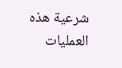شرعية هذه العمليات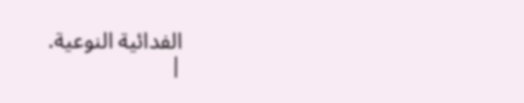الفدائية النوعية.
|